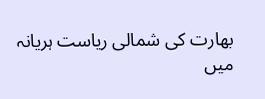بھارت کی شمالی ریاست ہریانہ میں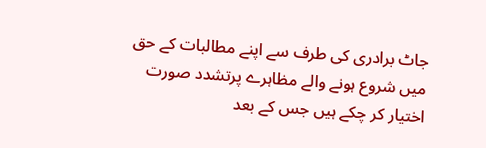جاٹ برادری کی طرف سے اپنے مطالبات کے حق میں شروع ہونے والے مظاہرے پرتشدد صورت اختیار کر چکے ہیں جس کے بعد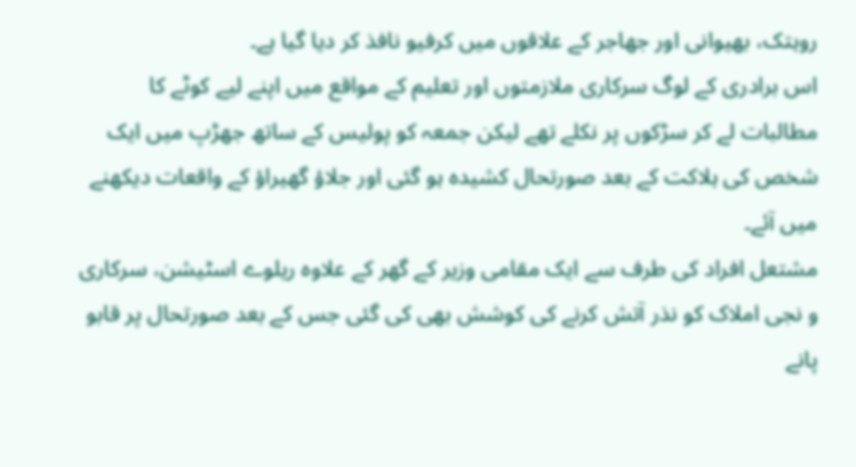روہتک، بھیوانی اور جھاجر کے علاقوں میں کرفیو نافذ کر دیا گیا ہے۔
اس برادری کے لوگ سرکاری ملازمتوں اور تعلیم کے مواقع میں اپنے لیے کوٹے کا مطالبات لے کر سڑکوں پر نکلے تھے لیکن جمعہ کو پولیس کے ساتھ جھڑپ میں ایک شخص کی ہلاکت کے بعد صورتحال کشیدہ ہو گئی اور جلاؤ گھیراؤ کے واقعات دیکھنے میں آئے۔
مشتعل افراد کی طرف سے ایک مقامی وزیر کے گھر کے علاوہ ریلوے اسٹیشن، سرکاری و نجی املاک کو نذر آتش کرنے کی کوشش بھی کی گئی جس کے بعد صورتحال پر قابو پانے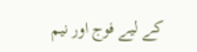کے لیے فوج اور نیم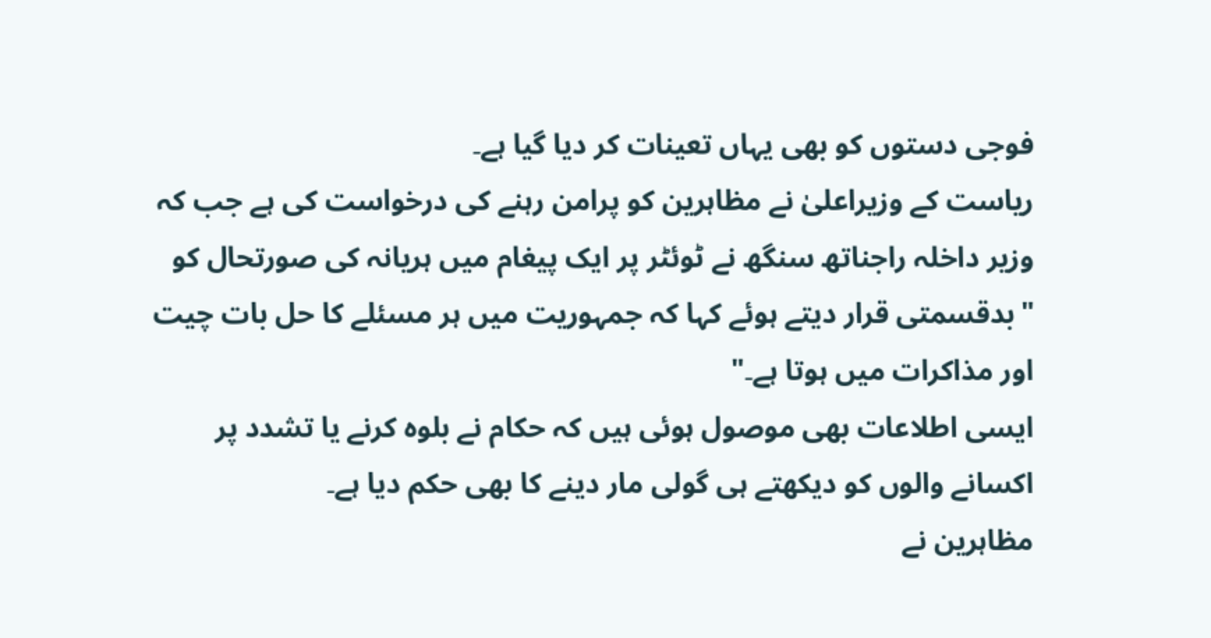فوجی دستوں کو بھی یہاں تعینات کر دیا گیا ہے۔
ریاست کے وزیراعلیٰ نے مظاہرین کو پرامن رہنے کی درخواست کی ہے جب کہ وزیر داخلہ راجناتھ سنگھ نے ٹوئٹر پر ایک پیغام میں ہریانہ کی صورتحال کو "بدقسمتی قرار دیتے ہوئے کہا کہ جمہوریت میں ہر مسئلے کا حل بات چیت اور مذاکرات میں ہوتا ہے۔"
ایسی اطلاعات بھی موصول ہوئی ہیں کہ حکام نے بلوہ کرنے یا تشدد پر اکسانے والوں کو دیکھتے ہی گولی مار دینے کا بھی حکم دیا ہے۔
مظاہرین نے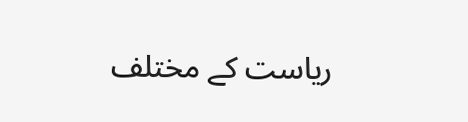ریاست کے مختلف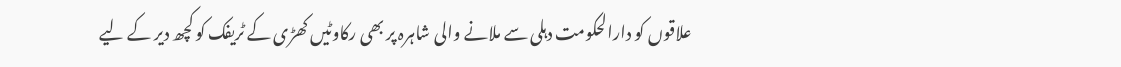علاقوں کو دارالحکومت دہلی سے ملانے والی شاہرہ پر بھی رکاوٹیں کھڑی کے ٹریفک کو کچھ دیر کے لیے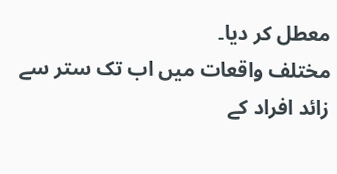معطل کر دیا۔
مختلف واقعات میں اب تک ستر سے زائد افراد کے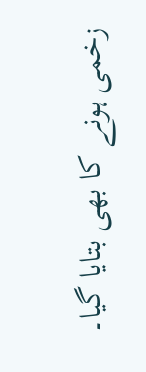زخمی ہونے کا بھی بتایا گیا۔